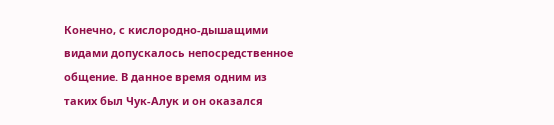Конечно, с кислородно-дышащими видами допускалось непосредственное общение. В данное время одним из таких был Чук-Алук и он оказался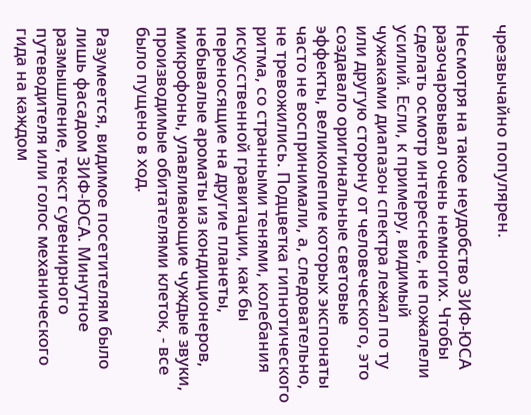чрезвычайно популярен.

Несмотря на такое неудобство ЗИФ-ЮСА разочаровывал очень немногих. Чтобы сделать осмотр интереснее, не пожалели усилий. Если, к примеру, видимый чужаками диапазон спектра лежал по ту или другую сторону от человеческого, это создавало оригинальные световые эффекты, великолепие которых экспонаты часто не воспринимали, а, следовательно, не тревожились. Подцветка гипнотического ритма, со странными тенями, колебания искусственной гравитации, как бы переносящие на другие планеты, небывалые ароматы из кондиционеров, микрофоны, улавливающие чуждые звуки, производимые обитателями клеток, - все было пущено в ход.

Разумеется, видимое посетителям было лишь фасадом ЗИФ-ЮСА. Минутное размышление, текст сувенирного путеводителя или голос механического гида на каждом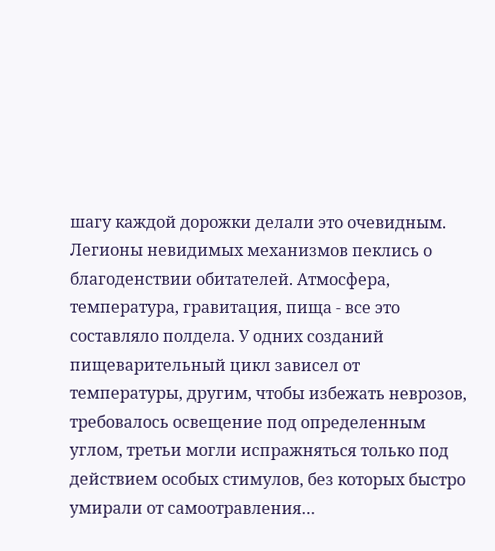шагу каждой дорожки делали это очевидным. Легионы невидимых механизмов пеклись о благоденствии обитателей. Атмосфера, температура, гравитация, пища - все это составляло полдела. У одних созданий пищеварительный цикл зависел от температуры, другим, чтобы избежать неврозов, требовалось освещение под определенным углом, третьи могли испражняться только под действием особых стимулов, без которых быстро умирали от самоотравления…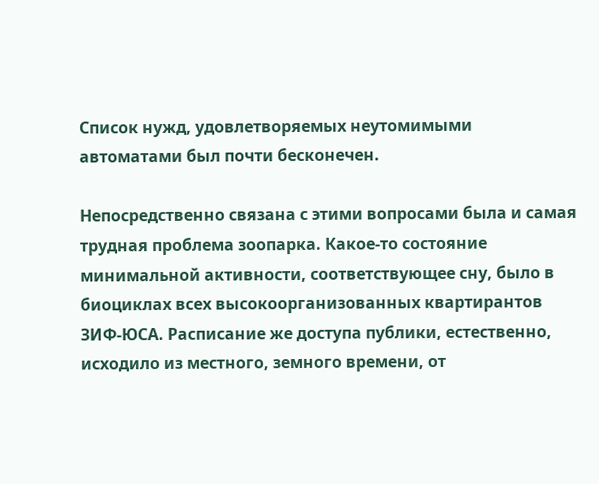Список нужд, удовлетворяемых неутомимыми автоматами был почти бесконечен.

Непосредственно связана с этими вопросами была и самая трудная проблема зоопарка. Какое-то состояние минимальной активности, соответствующее сну, было в биоциклах всех высокоорганизованных квартирантов ЗИФ-ЮСА. Расписание же доступа публики, естественно, исходило из местного, земного времени, от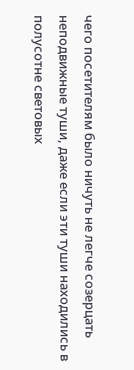чего посетителям было ничуть не легче созерцать неподвижные туши, даже если эти туши находились в полусотне световых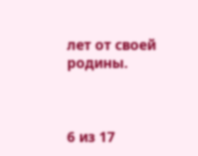лет от своей родины.



6 из 17